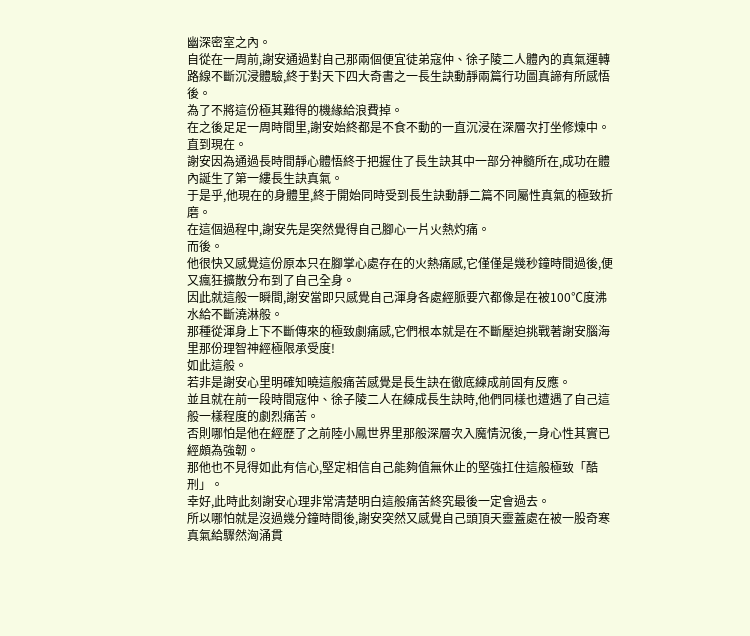幽深密室之內。
自從在一周前,謝安通過對自己那兩個便宜徒弟寇仲、徐子陵二人體內的真氣運轉路線不斷沉浸體驗,終于對天下四大奇書之一長生訣動靜兩篇行功圖真諦有所感悟後。
為了不將這份極其難得的機緣給浪費掉。
在之後足足一周時間里,謝安始終都是不食不動的一直沉浸在深層次打坐修煉中。
直到現在。
謝安因為通過長時間靜心體悟終于把握住了長生訣其中一部分神髓所在,成功在體內誕生了第一縷長生訣真氣。
于是乎,他現在的身體里,終于開始同時受到長生訣動靜二篇不同屬性真氣的極致折磨。
在這個過程中,謝安先是突然覺得自己腳心一片火熱灼痛。
而後。
他很快又感覺這份原本只在腳掌心處存在的火熱痛感,它僅僅是幾秒鐘時間過後,便又瘋狂擴散分布到了自己全身。
因此就這般一瞬間,謝安當即只感覺自己渾身各處經脈要穴都像是在被100℃度沸水給不斷澆淋般。
那種從渾身上下不斷傳來的極致劇痛感,它們根本就是在不斷壓迫挑戰著謝安腦海里那份理智神經極限承受度!
如此這般。
若非是謝安心里明確知曉這般痛苦感覺是長生訣在徹底練成前固有反應。
並且就在前一段時間寇仲、徐子陵二人在練成長生訣時,他們同樣也遭遇了自己這般一樣程度的劇烈痛苦。
否則哪怕是他在經歷了之前陸小鳳世界里那般深層次入魔情況後,一身心性其實已經頗為強韌。
那他也不見得如此有信心,堅定相信自己能夠值無休止的堅強扛住這般極致「酷刑」。
幸好,此時此刻謝安心理非常清楚明白這般痛苦終究最後一定會過去。
所以哪怕就是沒過幾分鐘時間後,謝安突然又感覺自己頭頂天靈蓋處在被一股奇寒真氣給驟然洶涌貫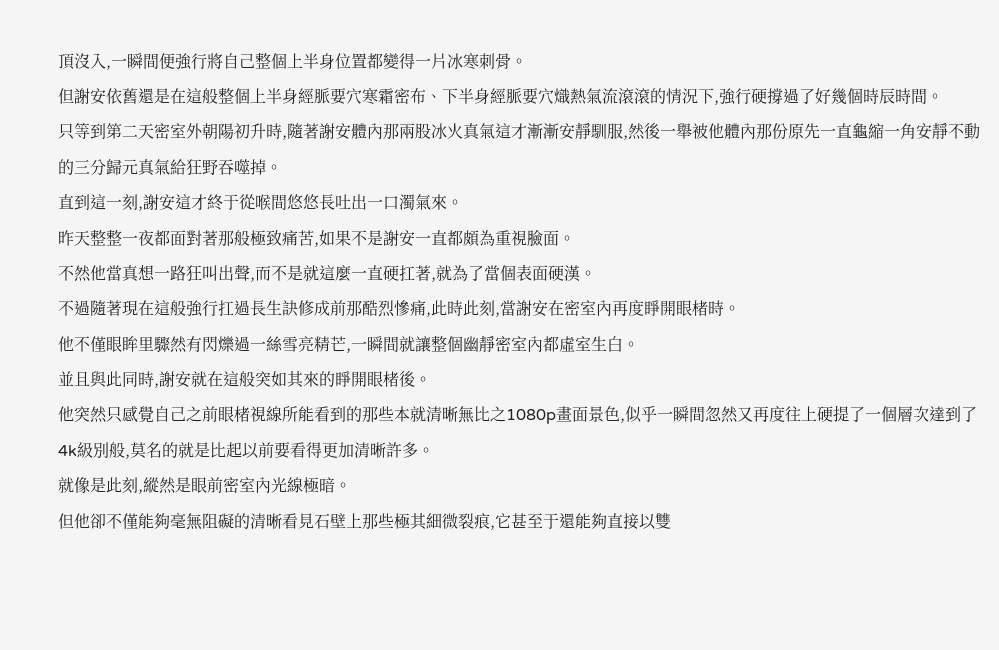頂沒入,一瞬間便強行將自己整個上半身位置都變得一片冰寒刺骨。
但謝安依舊還是在這般整個上半身經脈要穴寒霜密布、下半身經脈要穴熾熱氣流滾滾的情況下,強行硬撐過了好幾個時辰時間。
只等到第二天密室外朝陽初升時,隨著謝安體內那兩股冰火真氣這才漸漸安靜馴服,然後一舉被他體內那份原先一直龜縮一角安靜不動的三分歸元真氣給狂野吞噬掉。
直到這一刻,謝安這才終于從喉間悠悠長吐出一口濁氣來。
昨天整整一夜都面對著那般極致痛苦,如果不是謝安一直都頗為重視臉面。
不然他當真想一路狂叫出聲,而不是就這麼一直硬扛著,就為了當個表面硬漢。
不過隨著現在這般強行扛過長生訣修成前那酷烈慘痛,此時此刻,當謝安在密室內再度睜開眼楮時。
他不僅眼眸里驟然有閃爍過一絲雪亮精芒,一瞬間就讓整個幽靜密室內都虛室生白。
並且與此同時,謝安就在這般突如其來的睜開眼楮後。
他突然只感覺自己之前眼楮視線所能看到的那些本就清晰無比之1080p畫面景色,似乎一瞬間忽然又再度往上硬提了一個層次達到了4k級別般,莫名的就是比起以前要看得更加清晰許多。
就像是此刻,縱然是眼前密室內光線極暗。
但他卻不僅能夠毫無阻礙的清晰看見石壁上那些極其細微裂痕,它甚至于還能夠直接以雙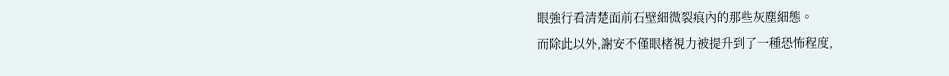眼強行看清楚面前石壁細微裂痕內的那些灰塵細態。
而除此以外,謝安不僅眼楮視力被提升到了一種恐怖程度,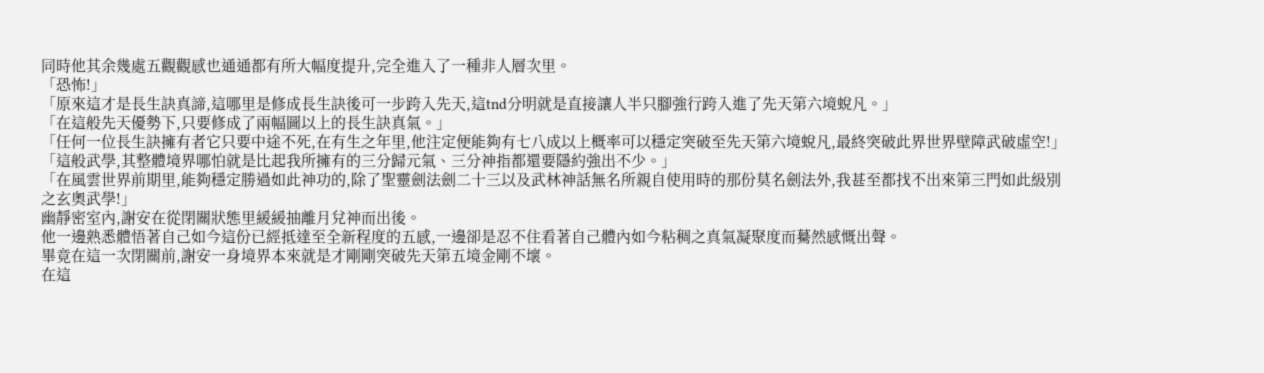同時他其余幾處五觀觀感也通通都有所大幅度提升,完全進入了一種非人層次里。
「恐怖!」
「原來這才是長生訣真諦,這哪里是修成長生訣後可一步跨入先天,這tnd分明就是直接讓人半只腳強行跨入進了先天第六境蛻凡。」
「在這般先天優勢下,只要修成了兩幅圖以上的長生訣真氣。」
「任何一位長生訣擁有者它只要中途不死,在有生之年里,他注定便能夠有七八成以上概率可以穩定突破至先天第六境蛻凡,最終突破此界世界壁障武破虛空!」
「這般武學,其整體境界哪怕就是比起我所擁有的三分歸元氣、三分神指都還要隱約強出不少。」
「在風雲世界前期里,能夠穩定勝過如此神功的,除了聖靈劍法劍二十三以及武林神話無名所親自使用時的那份莫名劍法外,我甚至都找不出來第三門如此級別之玄奧武學!」
幽靜密室內,謝安在從閉關狀態里緩緩抽離月兌神而出後。
他一邊熟悉體悟著自己如今這份已經抵達至全新程度的五感,一邊卻是忍不住看著自己體內如今粘稠之真氣凝聚度而驀然感慨出聲。
畢竟在這一次閉關前,謝安一身境界本來就是才剛剛突破先天第五境金剛不壞。
在這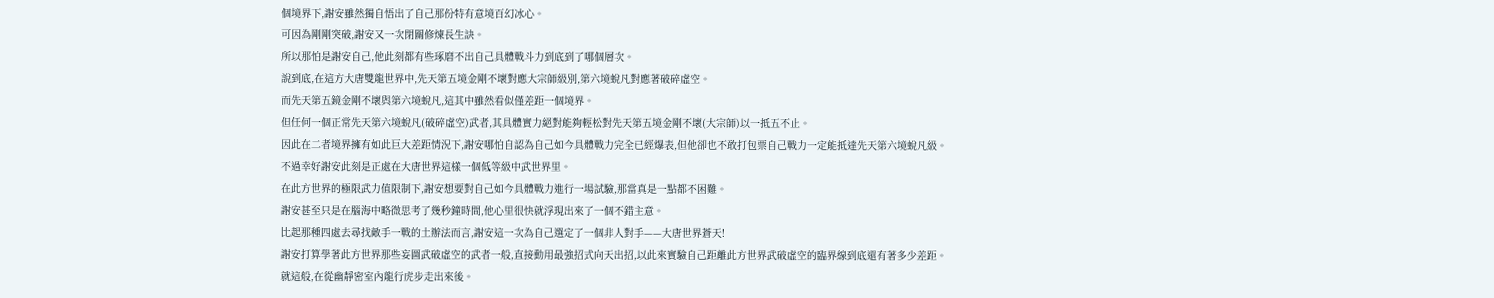個境界下,謝安雖然獨自悟出了自己那份特有意境百幻冰心。
可因為剛剛突破,謝安又一次閉關修煉長生訣。
所以那怕是謝安自己,他此刻都有些琢磨不出自己具體戰斗力到底到了哪個層次。
說到底,在這方大唐雙龍世界中,先天第五境金剛不壞對應大宗師級別,第六境蛻凡對應著破碎虛空。
而先天第五鏡金剛不壞與第六境蛻凡,這其中雖然看似僅差距一個境界。
但任何一個正常先天第六境蛻凡(破碎虛空)武者,其具體實力絕對能夠輕松對先天第五境金剛不壞(大宗師)以一抵五不止。
因此在二者境界擁有如此巨大差距情況下,謝安哪怕自認為自己如今具體戰力完全已經爆表,但他卻也不敢打包票自己戰力一定能抵達先天第六境蛻凡級。
不過幸好謝安此刻是正處在大唐世界這樣一個低等級中武世界里。
在此方世界的極限武力值限制下,謝安想要對自己如今具體戰力進行一場試驗,那當真是一點都不困難。
謝安甚至只是在腦海中略微思考了幾秒鐘時間,他心里很快就浮現出來了一個不錯主意。
比起那種四處去尋找敵手一戰的土辦法而言,謝安這一次為自己選定了一個非人對手——大唐世界蒼天!
謝安打算學著此方世界那些妄圖武破虛空的武者一般,直接動用最強招式向天出招,以此來實驗自己距離此方世界武破虛空的臨界線到底還有著多少差距。
就這般,在從幽靜密室內龍行虎步走出來後。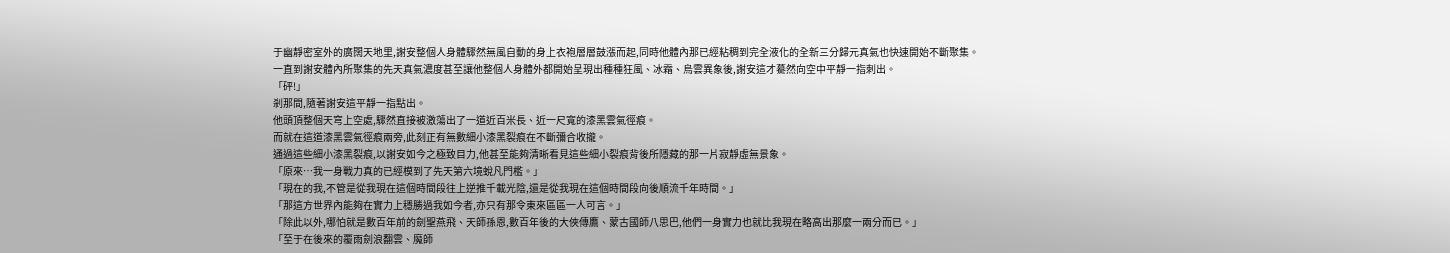于幽靜密室外的廣闊天地里,謝安整個人身體驟然無風自動的身上衣袍層層鼓漲而起,同時他體內那已經粘稠到完全液化的全新三分歸元真氣也快速開始不斷聚集。
一直到謝安體內所聚集的先天真氣濃度甚至讓他整個人身體外都開始呈現出種種狂風、冰霜、烏雲異象後,謝安這才驀然向空中平靜一指刺出。
「砰!」
剎那間,隨著謝安這平靜一指點出。
他頭頂整個天穹上空處,驟然直接被激蕩出了一道近百米長、近一尺寬的漆黑雲氣徑痕。
而就在這道漆黑雲氣徑痕兩旁,此刻正有無數細小漆黑裂痕在不斷彌合收攏。
通過這些細小漆黑裂痕,以謝安如今之極致目力,他甚至能夠清晰看見這些細小裂痕背後所隱藏的那一片寂靜虛無景象。
「原來…我一身戰力真的已經模到了先天第六境蛻凡門檻。」
「現在的我,不管是從我現在這個時間段往上逆推千載光陰,還是從我現在這個時間段向後順流千年時間。」
「那這方世界內能夠在實力上穩勝過我如今者,亦只有那令東來區區一人可言。」
「除此以外,哪怕就是數百年前的劍聖燕飛、天師孫恩,數百年後的大俠傳鷹、蒙古國師八思巴,他們一身實力也就比我現在略高出那麼一兩分而已。」
「至于在後來的覆雨劍浪翻雲、魔師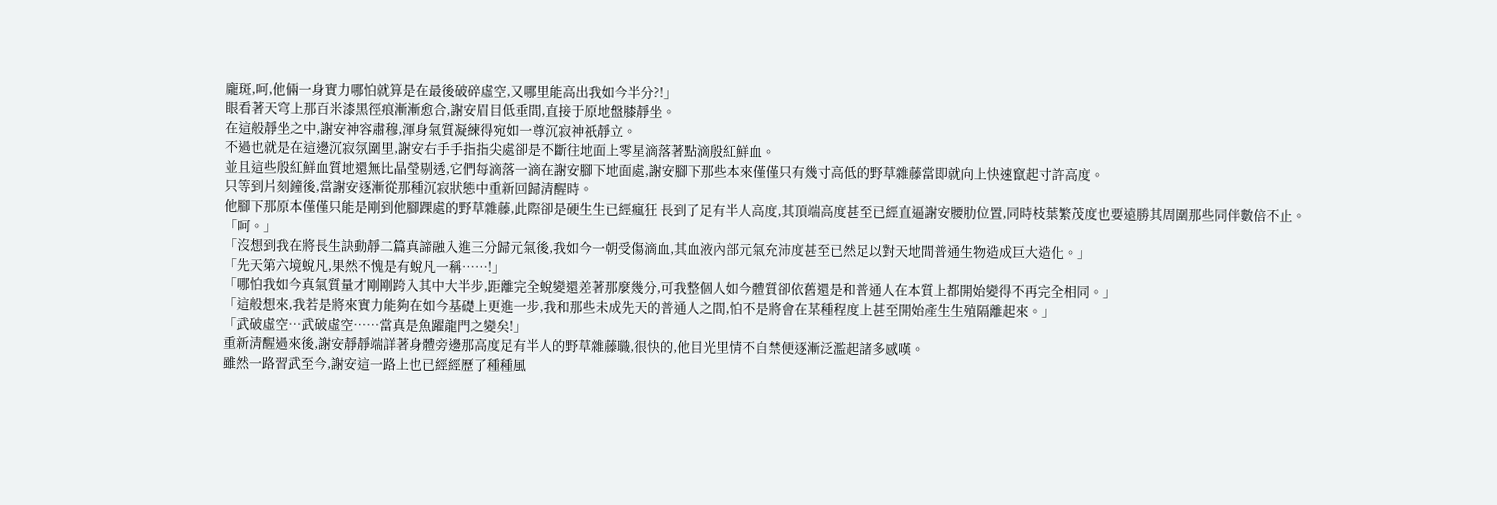龐斑,呵,他倆一身實力哪怕就算是在最後破碎虛空,又哪里能高出我如今半分?!」
眼看著天穹上那百米漆黑徑痕漸漸愈合,謝安眉目低垂間,直接于原地盤膝靜坐。
在這般靜坐之中,謝安神容肅穆,渾身氣質凝練得宛如一尊沉寂神祇靜立。
不過也就是在這邊沉寂氛圍里,謝安右手手指指尖處卻是不斷往地面上零星滴落著點滴殷紅鮮血。
並且這些殷紅鮮血質地還無比晶瑩剔透,它們每滴落一滴在謝安腳下地面處,謝安腳下那些本來僅僅只有幾寸高低的野草雜藤當即就向上快速竄起寸許高度。
只等到片刻鐘後,當謝安逐漸從那種沉寂狀態中重新回歸清醒時。
他腳下那原本僅僅只能是剛到他腳踝處的野草雜藤,此際卻是硬生生已經瘋狂 長到了足有半人高度,其頂端高度甚至已經直逼謝安腰肋位置,同時枝葉繁茂度也要遠勝其周圍那些同伴數倍不止。
「呵。」
「沒想到我在將長生訣動靜二篇真諦融入進三分歸元氣後,我如今一朝受傷滴血,其血液內部元氣充沛度甚至已然足以對天地間普通生物造成巨大造化。」
「先天第六境蛻凡,果然不愧是有蛻凡一稱……!」
「哪怕我如今真氣質量才剛剛跨入其中大半步,距離完全蛻變還差著那麼幾分,可我整個人如今體質卻依舊還是和普通人在本質上都開始變得不再完全相同。」
「這般想來,我若是將來實力能夠在如今基礎上更進一步,我和那些未成先天的普通人之間,怕不是將會在某種程度上甚至開始產生生殖隔離起來。」
「武破虛空…武破虛空……當真是魚躍龍門之變矣!」
重新清醒過來後,謝安靜靜端詳著身體旁邊那高度足有半人的野草雜藤職,很快的,他目光里情不自禁便逐漸泛濫起諸多感嘆。
雖然一路習武至今,謝安這一路上也已經經歷了種種風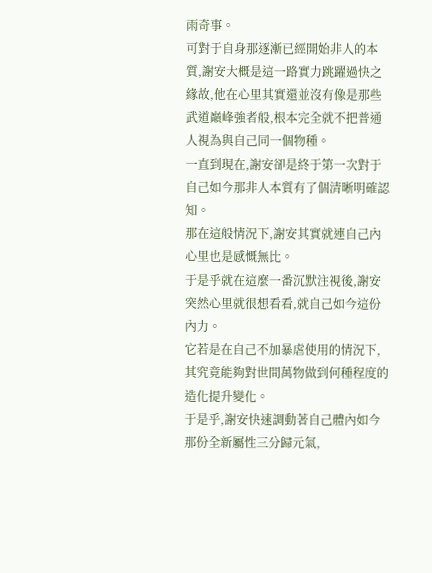雨奇事。
可對于自身那逐漸已經開始非人的本質,謝安大概是這一路實力跳躍過快之緣故,他在心里其實還並沒有像是那些武道巔峰強者般,根本完全就不把普通人視為與自己同一個物種。
一直到現在,謝安卻是終于第一次對于自己如今那非人本質有了個清晰明確認知。
那在這般情況下,謝安其實就連自己內心里也是感慨無比。
于是乎就在這麼一番沉默注視後,謝安突然心里就很想看看,就自己如今這份內力。
它若是在自己不加暴虐使用的情況下,其究竟能夠對世間萬物做到何種程度的造化提升變化。
于是乎,謝安快速調動著自己體內如今那份全新屬性三分歸元氣,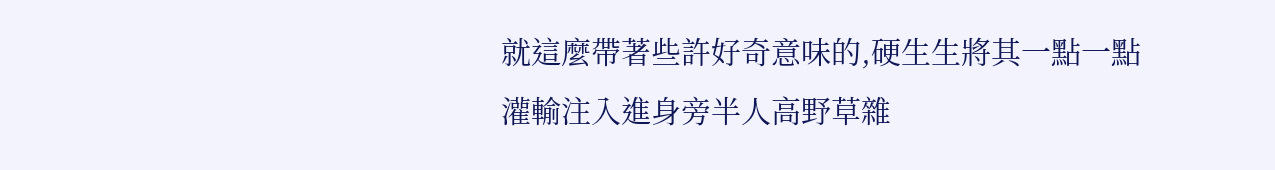就這麼帶著些許好奇意味的,硬生生將其一點一點灌輸注入進身旁半人高野草雜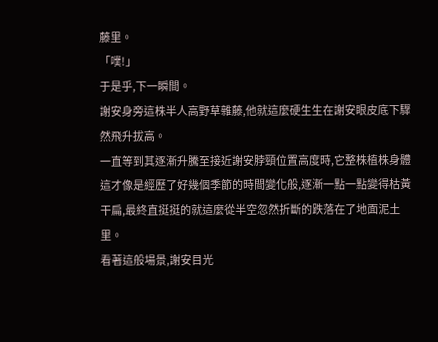藤里。
「噗!」
于是乎,下一瞬間。
謝安身旁這株半人高野草雜藤,他就這麼硬生生在謝安眼皮底下驟然飛升拔高。
一直等到其逐漸升騰至接近謝安脖頸位置高度時,它整株植株身體這才像是經歷了好幾個季節的時間變化般,逐漸一點一點變得枯黃干扁,最終直挺挺的就這麼從半空忽然折斷的跌落在了地面泥土里。
看著這般場景,謝安目光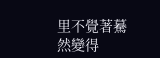里不覺著驀然變得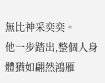無比神采奕奕。
他一步踏出,整個人身體猶如翩然鴻雁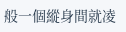般一個縱身間就凌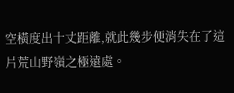空橫度出十丈距離,就此幾步便消失在了這片荒山野嶺之極遠處。